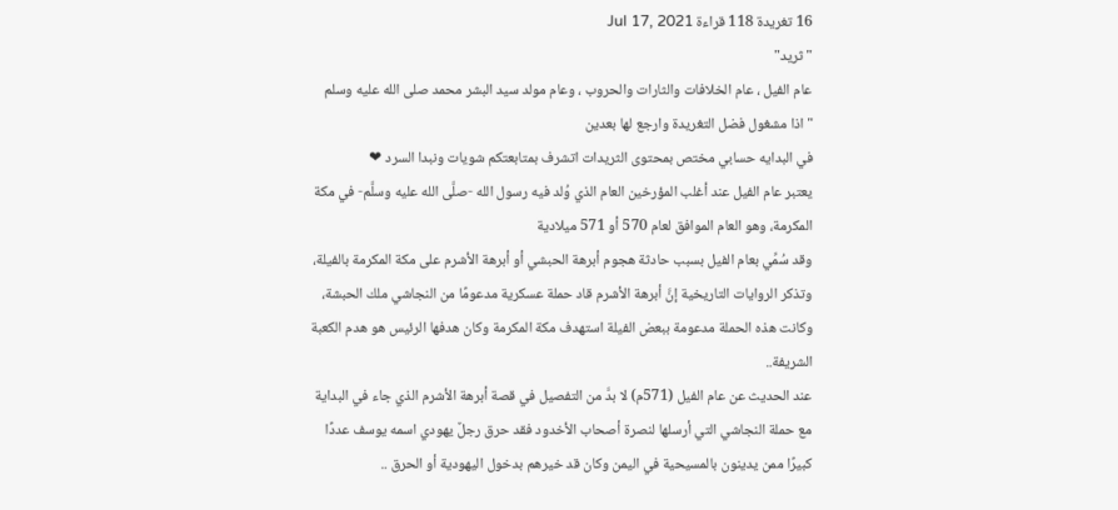16 تغريدة 118 قراءة Jul 17, 2021
"ثريد"
عام الفيل ، عام الخلافات والثارات والحروب ، وعام مولد سيد البشر محمد صلى الله عليه وسلم
"اذا مشغول فضل التغريدة وارجع لها بعدين
في البدايه حسابي مختص بمحتوى الثريدات اتشرف بمتابعتكم شويات ونبدا السرد ❤
يعتبر عام الفيل عند أغلب المؤرخين العام الذي وُلد فيه رسول الله -صلَّى الله عليه وسلَّم- في مكة المكرمة، وهو العام الموافق لعام 570 أو 571 ميلادية
وقد سُمِّي بعام الفيل بسبب حادثة هجوم أبرهة الحبشي أو أبرهة الأشرم على مكة المكرمة بالفيلة، وتذكر الروايات التاريخية إنَّ أبرهة الأشرم قاد حملة عسكرية مدعومًا من النجاشي ملك الحبشة، وكانت هذه الحملة مدعومة ببعض الفيلة استهدف مكة المكرمة وكان هدفها الرئيس هو هدم الكعبة الشريفة..
عند الحديث عن عام الفيل (571م) لا بدَّ من التفصيل في قصة أبرهة الأشرم الذي جاء في البداية مع حملة النجاشي التي أرسلها لنصرة أصحاب الأخدود فقد حرق رجلٌ يهودي اسمه يوسف عددًا كبيرًا ممن يدينون بالمسيحية في اليمن وكان قد خيرهم بدخول اليهودية أو الحرق ..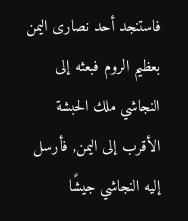فاستنجد أحد نصارى اليمن بعظيم الروم فبعثه إلى النجاشي ملك الحبشة الأقرب إلى اليمن, فأرسل إليه النجاشي جيشًا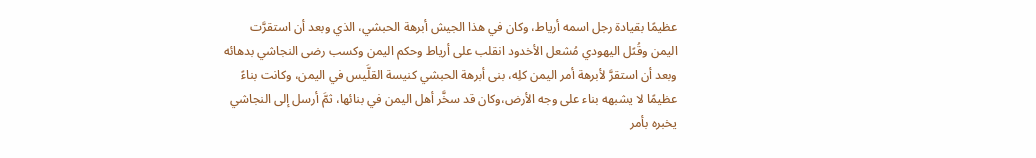عظيمًا بقيادة رجل اسمه أرياط، وكان في هذا الجيش أبرهة الحبشي، الذي وبعد أن استقرَّت اليمن وقُىًل اليهودي مُشعل الأخدود انقلب على أرياط وحكم اليمن وكسب رضى النجاشي بدهائه
وبعد أن استقرَّ لأبرهة أمر اليمن كلِه، بنى أبرهة الحبشي كنيسة القلَّيس في اليمن، وكانت بناءً عظيمًا لا يشبهه بناء على وجه الأرض،وكان قد سخَّر أهل اليمن في بنائها، ثمَّ أرسل إلى النجاشي يخبره بأمر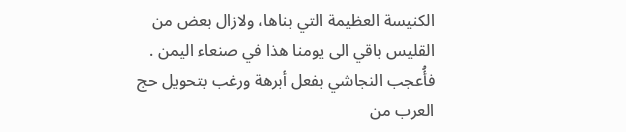الكنيسة العظيمة التي بناها، ولازال بعض من القليس باقي الى يومنا هذا في صنعاء اليمن .
فأُعجب النجاشي بفعل أبرهة ورغب بتحويل حج العرب من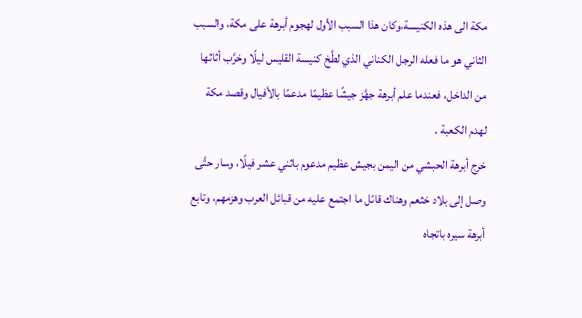مكة الى هذه الكنيسة،وكان هذا السبب الأول لهجوم أبرهة على مكة، والسبب الثاني هو ما فعله الرجل الكناني الذي لطَّخ كنيسة القليس ليلًا وخرَّب أثاثها من الداخل، فعندما علم أبرهة جهَّز جيشًا عظيمًا مدعمًا بالأفيال وقصد مكة لهدم الكعبة .
خرج أبرهة الحبشي من اليمن بجيش عظيم مدعوم باثني عشر فيلًا، وسار حتَّى وصل إلى بلاد خثعم وهناك قاىًل ما اجتمع عليه من قبائل العرب وهزمهم، وتابع أبرهة سيره باتجاه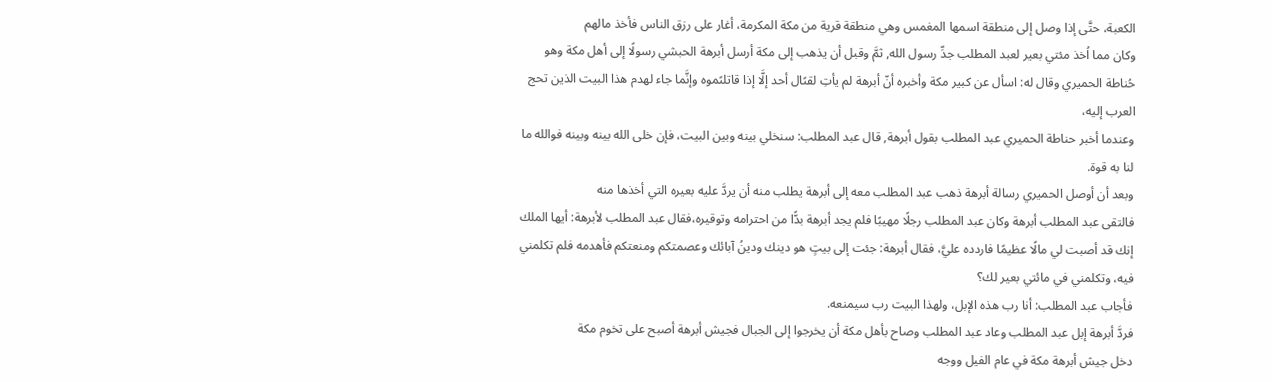الكعبة، حتَّى إذا وصل إلى منطقة اسمها المغمس وهي منطقة قرية من مكة المكرمة، أغار على رزق الناس فأخذ مالهم
وكان مما اُخذ مئتي بعير لعبد المطلب جدِّ رسول الله, ثمَّ وقبل أن يذهب إلى مكة أرسل أبرهة الحبشي رسولًا إلى أهل مكة وهو حُناطة الحميري وقال له: اسأل عن كبير مكة وأخبره أنّ أبرهة لم يأتِ لقىًال أحد إلَّا إذا قاتلىًموه وإنَّما جاء لهدم هذا البيت الذين تحج العرب إليه،
وعندما أخبر حناطة الحميري عبد المطلب بقول أبرهة, قال عبد المطلب: سنخلي بينه وبين البيت، فإن خلى الله بينه وبينه فوالله ما لنا به قوة.
وبعد أن أوصل الحميري رسالة أبرهة ذهب عبد المطلب معه إلى أبرهة يطلب منه أن يردَّ عليه بعيره التي أخذها منه
فالتقى عبد المطلب أبرهة وكان عبد المطلب رجلًا مهيبًا فلم يجد أبرهة بدًّا من احترامه وتوقيره،فقال عبد المطلب لأبرهة: أيها الملك إنك قد أصبت لي مالًا عظيمًا فاردده عليَّ، فقال أبرهة: جئت إلى بيتٍ هو دينك ودينُ آبائك وعصمتكم ومنعتكم فأهدمه فلم تكلمني فيه، وتكلمني في مائتي بعير لك؟
فأجاب عبد المطلب: أنا رب هذه الإبل، ولهذا البيت رب سيمنعه.
فردَّ أبرهة إبل عبد المطلب وعاد عبد المطلب وصاح بأهل مكة أن يخرجوا إلى الجبال فجيش أبرهة أصبح على تخوم مكة
دخل جيش أبرهة مكة في عام الفيل ووجه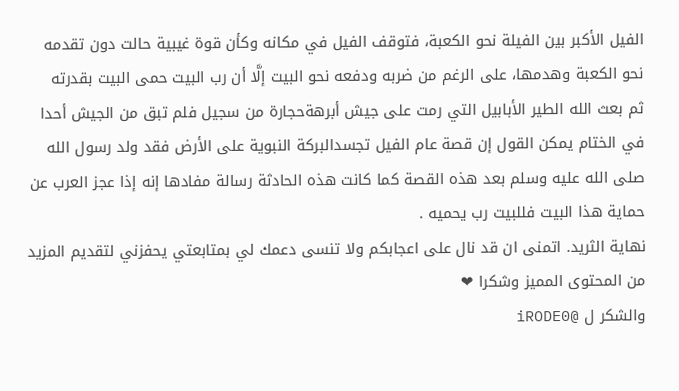الفيل الأكبر بين الفيلة نحو الكعبة، فتوقف الفيل في مكانه وكأن قوة غيبية حالت دون تقدمه نحو الكعبة وهدمها، على الرغم من ضربه ودفعه نحو البيت إلَّا أن رب البيت حمى البيت بقدرته
ثم بعث الله الطير الأبابيل التي رمت على جيش أبرهةحجارة من سجيل فلم تبق من الجيش أحدا
في الختام يمكن القول إن قصة عام الفيل تجسدالبركة النبوية على الأرض فقد ولد رسول الله صلى الله عليه وسلم بعد هذه القصة كما كانت هذه الحادثة رسالة مفادها إنه إذا عجز العرب عن حماية هذا البيت فللبيت رب يحميه .
نهاية الثريد. اتمنى ان قد نال على اعجابكم ولا تنسى دعمك لي بمتابعتي يحفزني لتقديم المزيد من المحتوى المميز وشكرا ❤
والشكر ل @iRODE0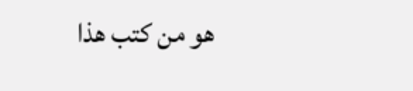هو من كتب هذا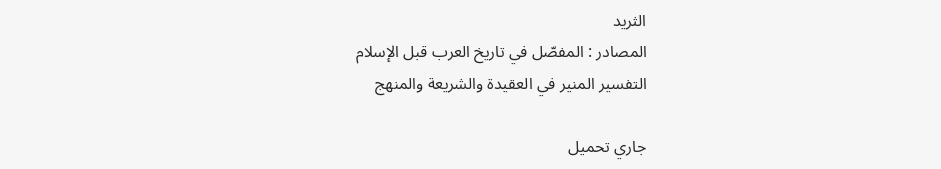الثريد
المصادر : المفصّل في تاريخ العرب قبل الإسلام
التفسير المنير في العقيدة والشريعة والمنهج

جاري تحميل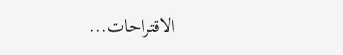الاقتراحات...